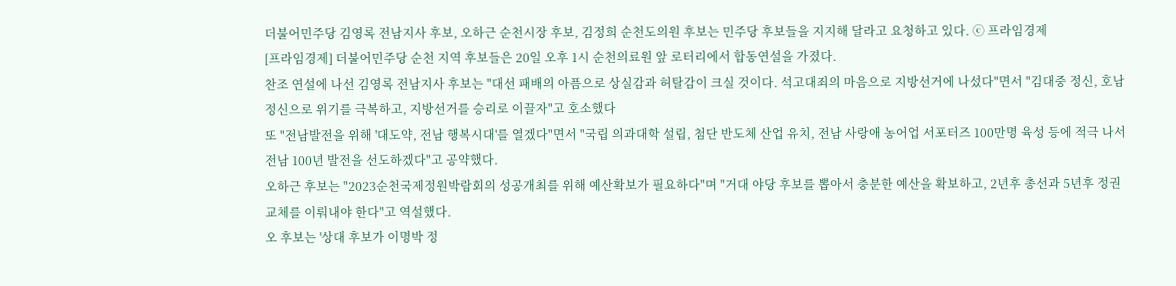더불어민주당 김영록 전남지사 후보, 오하근 순천시장 후보, 김정희 순천도의원 후보는 민주당 후보들을 지지해 달라고 요청하고 있다. ⓒ 프라임경제
[프라임경제] 더불어민주당 순천 지역 후보들은 20일 오후 1시 순천의료원 앞 로터리에서 합동연설을 가졌다.
찬조 연설에 나선 김영록 전남지사 후보는 "대선 패배의 아픔으로 상실감과 허탈감이 크실 것이다. 석고대죄의 마음으로 지방선거에 나섰다"면서 "김대중 정신, 호남 정신으로 위기를 극복하고, 지방선거를 승리로 이끌자"고 호소했다
또 "전남발전을 위해 '대도약, 전남 행복시대'를 열겠다"면서 "국립 의과대학 설립, 첨단 반도체 산업 유치, 전남 사랑애 농어업 서포터즈 100만명 육성 등에 적극 나서 전남 100년 발전을 선도하겠다"고 공약했다.
오하근 후보는 "2023순천국제정원박람회의 성공개최를 위해 예산확보가 필요하다"며 "거대 야당 후보를 뽑아서 충분한 예산을 확보하고, 2년후 총선과 5년후 정권교체를 이뤄내야 한다"고 역설했다.
오 후보는 '상대 후보가 이명박 정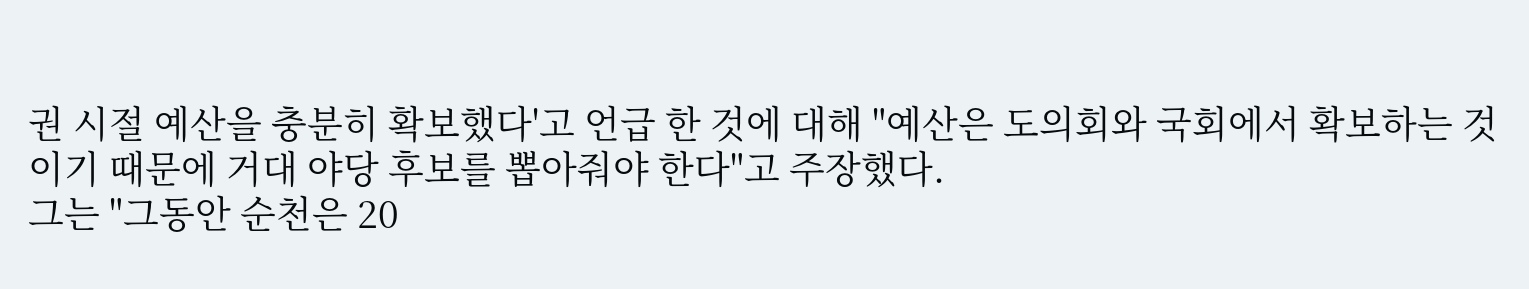권 시절 예산을 충분히 확보했다'고 언급 한 것에 대해 "예산은 도의회와 국회에서 확보하는 것이기 때문에 거대 야당 후보를 뽑아줘야 한다"고 주장했다.
그는 "그동안 순천은 20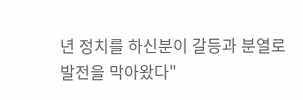년 정치를 하신분이 갈등과 분열로 발전을 막아왔다"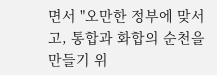면서 "오만한 정부에 맞서고, 통합과 화합의 순천을 만들기 위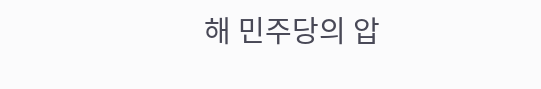해 민주당의 압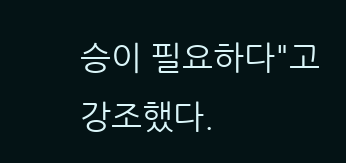승이 필요하다"고 강조했다.